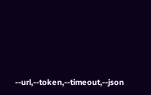--url,--token,--timeout,--json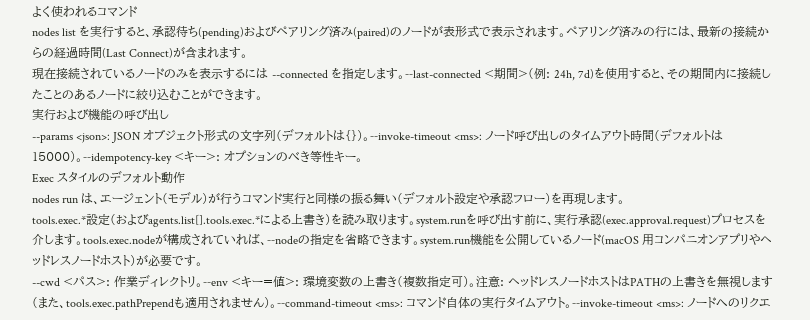よく使われるコマンド
nodes list を実行すると、承認待ち(pending)およびペアリング済み(paired)のノードが表形式で表示されます。ペアリング済みの行には、最新の接続からの経過時間(Last Connect)が含まれます。
現在接続されているノードのみを表示するには --connected を指定します。--last-connected <期間>(例: 24h, 7d)を使用すると、その期間内に接続したことのあるノードに絞り込むことができます。
実行および機能の呼び出し
--params <json>: JSON オブジェクト形式の文字列(デフォルトは{})。--invoke-timeout <ms>: ノード呼び出しのタイムアウト時間(デフォルトは15000)。--idempotency-key <キー>: オプションのべき等性キー。
Exec スタイルのデフォルト動作
nodes run は、エージェント(モデル)が行うコマンド実行と同様の振る舞い(デフォルト設定や承認フロー)を再現します。
tools.exec.*設定(およびagents.list[].tools.exec.*による上書き)を読み取ります。system.runを呼び出す前に、実行承認(exec.approval.request)プロセスを介します。tools.exec.nodeが構成されていれば、--nodeの指定を省略できます。system.run機能を公開しているノード(macOS 用コンパニオンアプリやヘッドレスノードホスト)が必要です。
--cwd <パス>: 作業ディレクトリ。--env <キー=値>: 環境変数の上書き(複数指定可)。注意: ヘッドレスノードホストはPATHの上書きを無視します(また、tools.exec.pathPrependも適用されません)。--command-timeout <ms>: コマンド自体の実行タイムアウト。--invoke-timeout <ms>: ノードへのリクエ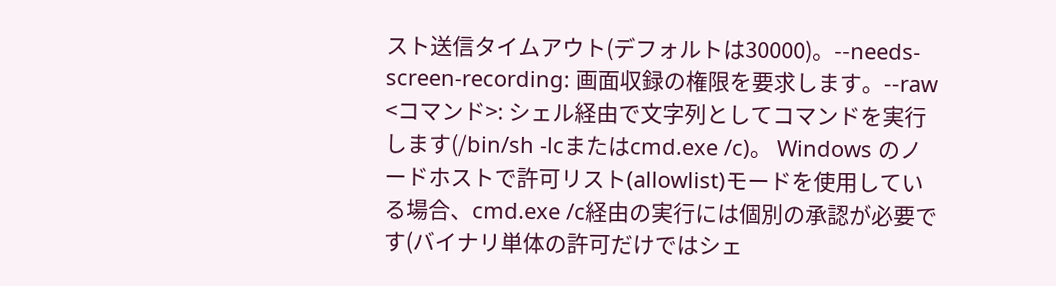スト送信タイムアウト(デフォルトは30000)。--needs-screen-recording: 画面収録の権限を要求します。--raw <コマンド>: シェル経由で文字列としてコマンドを実行します(/bin/sh -lcまたはcmd.exe /c)。 Windows のノードホストで許可リスト(allowlist)モードを使用している場合、cmd.exe /c経由の実行には個別の承認が必要です(バイナリ単体の許可だけではシェ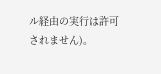ル経由の実行は許可されません)。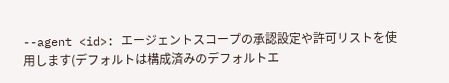--agent <id>: エージェントスコープの承認設定や許可リストを使用します(デフォルトは構成済みのデフォルトエ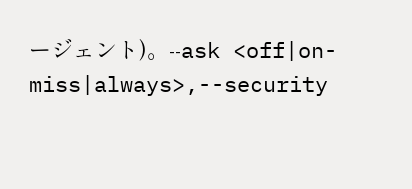ージェント)。--ask <off|on-miss|always>,--security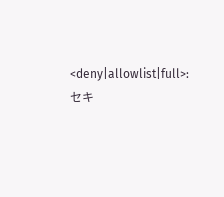<deny|allowlist|full>: セキ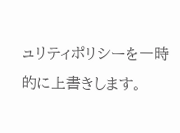ュリティポリシーを一時的に上書きします。